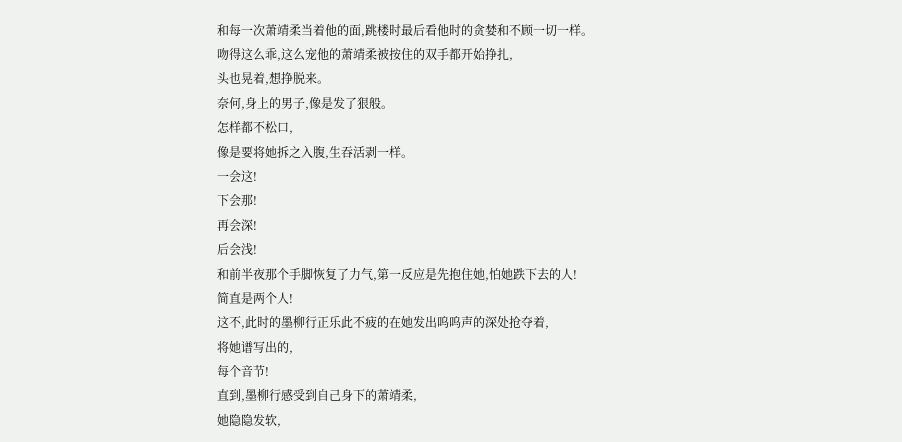和每一次萧靖柔当着他的面,跳楼时最后看他时的贪婪和不顾一切一样。
吻得这么乖,这么宠他的萧靖柔被按住的双手都开始挣扎,
头也晃着,想挣脱来。
奈何,身上的男子,像是发了狠般。
怎样都不松口,
像是要将她拆之入腹,生吞活剥一样。
一会这!
下会那!
再会深!
后会浅!
和前半夜那个手脚恢复了力气,第一反应是先抱住她,怕她跌下去的人!
简直是两个人!
这不,此时的墨柳行正乐此不疲的在她发出呜呜声的深处抢夺着,
将她谱写出的,
每个音节!
直到,墨柳行感受到自己身下的萧靖柔,
她隐隐发软,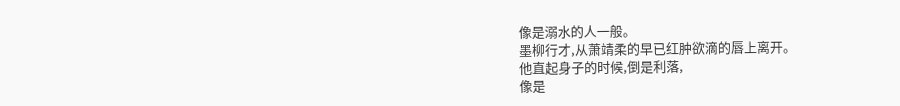像是溺水的人一般。
墨柳行才,从萧靖柔的早已红肿欲滴的唇上离开。
他直起身子的时候,倒是利落,
像是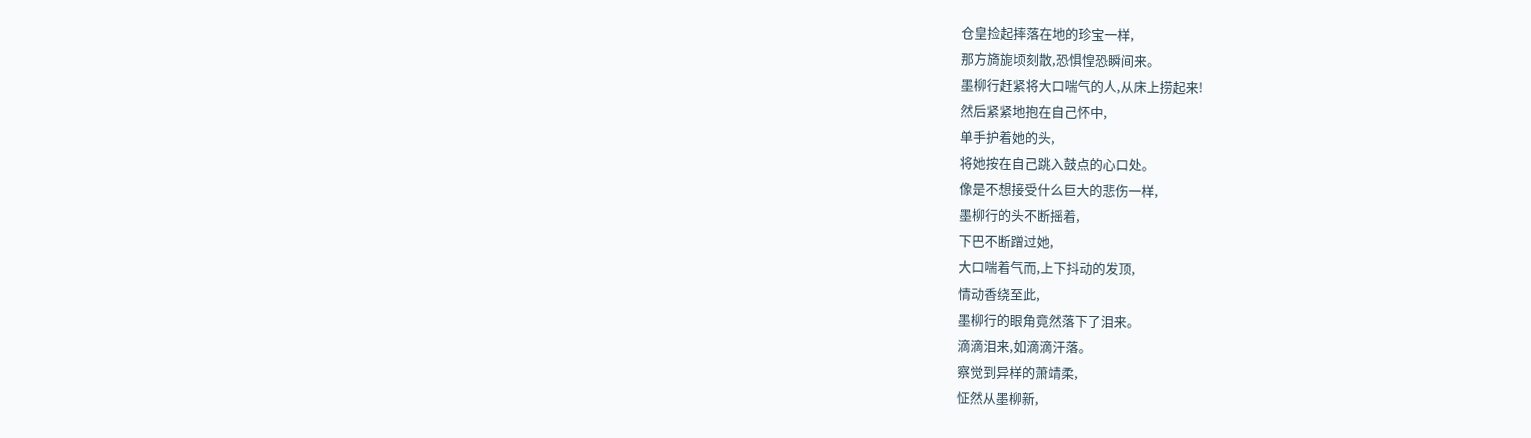仓皇捡起摔落在地的珍宝一样,
那方旖旎顷刻散,恐惧惶恐瞬间来。
墨柳行赶紧将大口喘气的人,从床上捞起来!
然后紧紧地抱在自己怀中,
单手护着她的头,
将她按在自己跳入鼓点的心口处。
像是不想接受什么巨大的悲伤一样,
墨柳行的头不断摇着,
下巴不断蹭过她,
大口喘着气而,上下抖动的发顶,
情动香绕至此,
墨柳行的眼角竟然落下了泪来。
滴滴泪来,如滴滴汗落。
察觉到异样的萧靖柔,
怔然从墨柳新,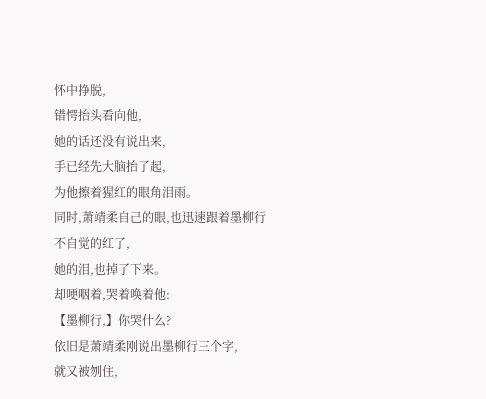怀中挣脱,
错愕抬头看向他,
她的话还没有说出来,
手已经先大脑抬了起,
为他擦着猩红的眼角泪雨。
同时,萧靖柔自己的眼,也迅速跟着墨柳行不自觉的红了,
她的泪,也掉了下来。
却哽咽着,哭着唤着他:
【墨柳行,】你哭什么?
依旧是萧靖柔刚说出墨柳行三个字,
就又被刎住,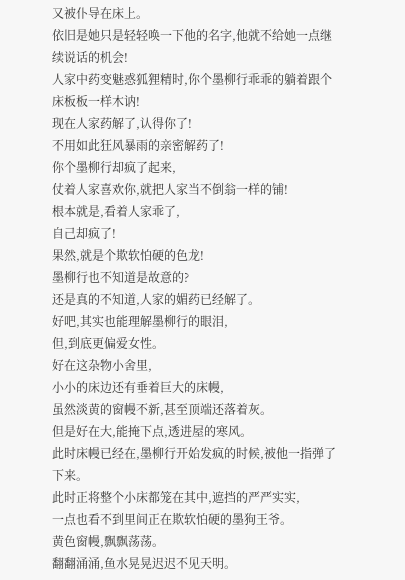又被仆导在床上。
依旧是她只是轻轻唤一下他的名字,他就不给她一点继续说话的机会!
人家中药变魅惑狐狸精时,你个墨柳行乖乖的躺着跟个床板板一样木讷!
现在人家药解了,认得你了!
不用如此狂风暴雨的亲密解药了!
你个墨柳行却疯了起来,
仗着人家喜欢你,就把人家当不倒翁一样的铺!
根本就是,看着人家乖了,
自己却疯了!
果然,就是个欺软怕硬的色龙!
墨柳行也不知道是故意的?
还是真的不知道,人家的媚药已经解了。
好吧,其实也能理解墨柳行的眼泪,
但,到底更偏爱女性。
好在这杂物小舍里,
小小的床边还有垂着巨大的床幔,
虽然淡黄的窗幔不新,甚至顶端还落着灰。
但是好在大,能掩下点,透进屋的寒风。
此时床幔已经在,墨柳行开始发疯的时候,被他一指弹了下来。
此时正将整个小床都笼在其中,遮挡的严严实实,
一点也看不到里间正在欺软怕硬的墨狗王爷。
黄色窗幔,飘飘荡荡。
翻翻涌涌,鱼水晃晃迟迟不见天明。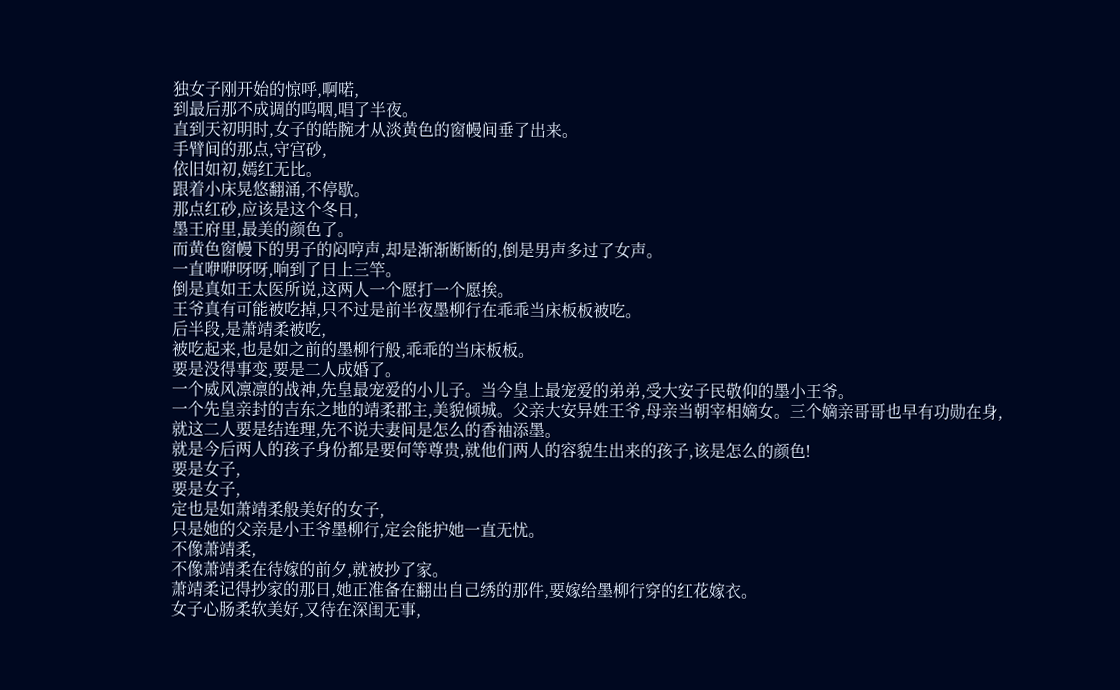独女子刚开始的惊呼,啊喏,
到最后那不成调的呜咽,唱了半夜。
直到天初明时,女子的皓腕才从淡黄色的窗幔间垂了出来。
手臂间的那点,守宫砂,
依旧如初,嫣红无比。
跟着小床晃悠翻涌,不停歇。
那点红砂,应该是这个冬日,
墨王府里,最美的颜色了。
而黄色窗幔下的男子的闷哼声,却是渐渐断断的,倒是男声多过了女声。
一直咿咿呀呀,响到了日上三竿。
倒是真如王太医所说,这两人一个愿打一个愿挨。
王爷真有可能被吃掉,只不过是前半夜墨柳行在乖乖当床板板被吃。
后半段,是萧靖柔被吃,
被吃起来,也是如之前的墨柳行般,乖乖的当床板板。
要是没得事变,要是二人成婚了。
一个威风凛凛的战神,先皇最宠爱的小儿子。当今皇上最宠爱的弟弟,受大安子民敬仰的墨小王爷。
一个先皇亲封的吉东之地的靖柔郡主,美貌倾城。父亲大安异姓王爷,母亲当朝宰相嫡女。三个嫡亲哥哥也早有功勋在身,
就这二人要是结连理,先不说夫妻间是怎么的香袖添墨。
就是今后两人的孩子身份都是要何等尊贵,就他们两人的容貌生出来的孩子,该是怎么的颜色!
要是女子,
要是女子,
定也是如萧靖柔般美好的女子,
只是她的父亲是小王爷墨柳行,定会能护她一直无忧。
不像萧靖柔,
不像萧靖柔在待嫁的前夕,就被抄了家。
萧靖柔记得抄家的那日,她正准备在翻出自己绣的那件,要嫁给墨柳行穿的红花嫁衣。
女子心肠柔软美好,又待在深闺无事,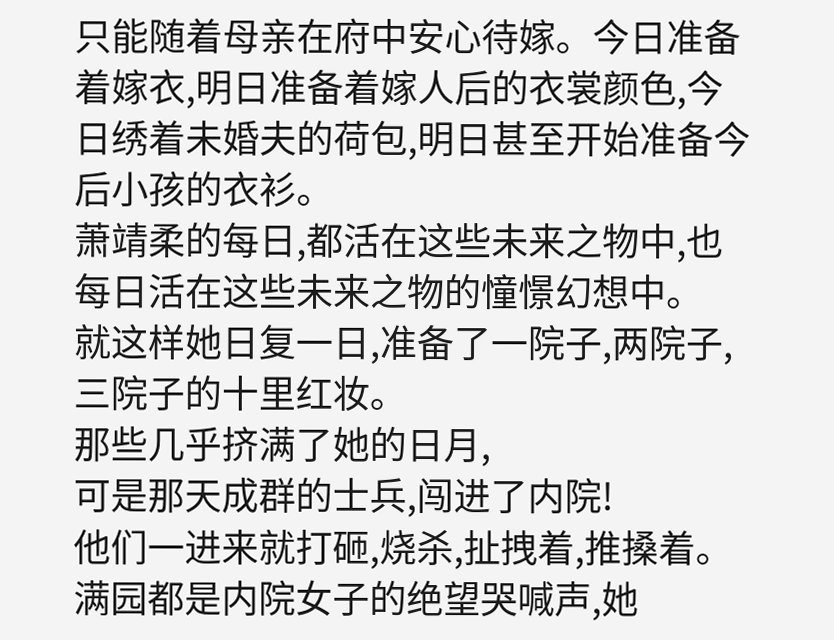只能随着母亲在府中安心待嫁。今日准备着嫁衣,明日准备着嫁人后的衣裳颜色,今日绣着未婚夫的荷包,明日甚至开始准备今后小孩的衣衫。
萧靖柔的每日,都活在这些未来之物中,也每日活在这些未来之物的憧憬幻想中。
就这样她日复一日,准备了一院子,两院子,三院子的十里红妆。
那些几乎挤满了她的日月,
可是那天成群的士兵,闯进了内院!
他们一进来就打砸,烧杀,扯拽着,推搡着。
满园都是内院女子的绝望哭喊声,她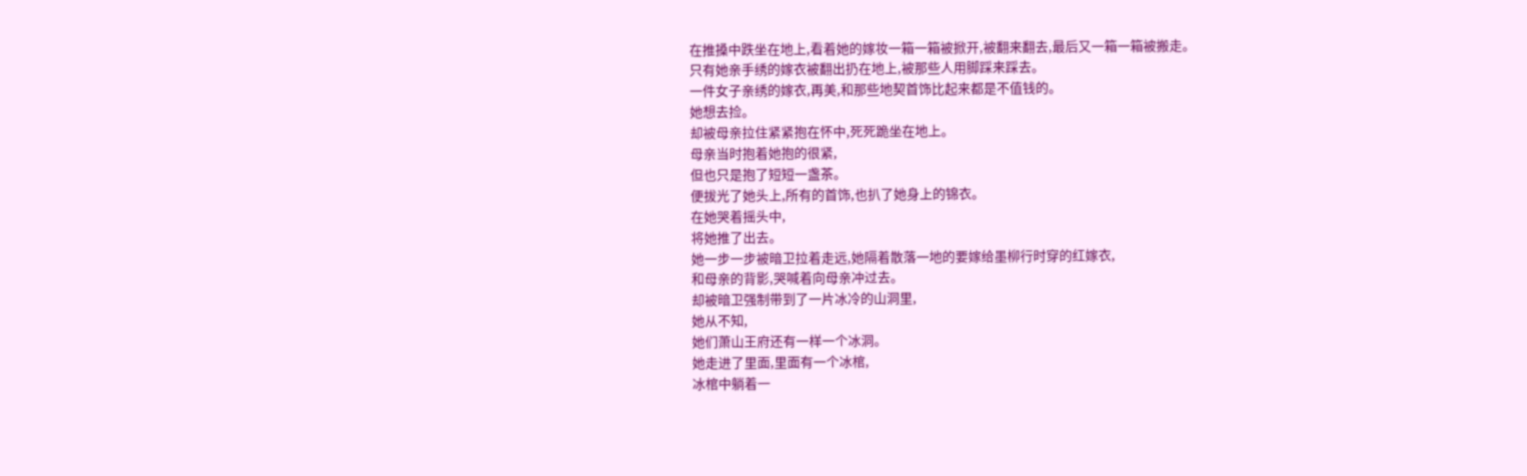在推搡中跌坐在地上,看着她的嫁妆一箱一箱被掀开,被翻来翻去,最后又一箱一箱被搬走。
只有她亲手绣的嫁衣被翻出扔在地上,被那些人用脚踩来踩去。
一件女子亲绣的嫁衣,再美,和那些地契首饰比起来都是不值钱的。
她想去捡。
却被母亲拉住紧紧抱在怀中,死死跪坐在地上。
母亲当时抱着她抱的很紧,
但也只是抱了短短一盏茶。
便拔光了她头上,所有的首饰,也扒了她身上的锦衣。
在她哭着摇头中,
将她推了出去。
她一步一步被暗卫拉着走远,她隔着散落一地的要嫁给墨柳行时穿的红嫁衣,
和母亲的背影,哭喊着向母亲冲过去。
却被暗卫强制带到了一片冰冷的山洞里,
她从不知,
她们萧山王府还有一样一个冰洞。
她走进了里面,里面有一个冰棺,
冰棺中躺着一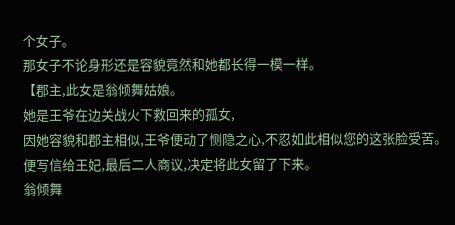个女子。
那女子不论身形还是容貌竟然和她都长得一模一样。
【郡主,此女是翁倾舞姑娘。
她是王爷在边关战火下救回来的孤女,
因她容貌和郡主相似,王爷便动了恻隐之心,不忍如此相似您的这张脸受苦。
便写信给王妃,最后二人商议,决定将此女留了下来。
翁倾舞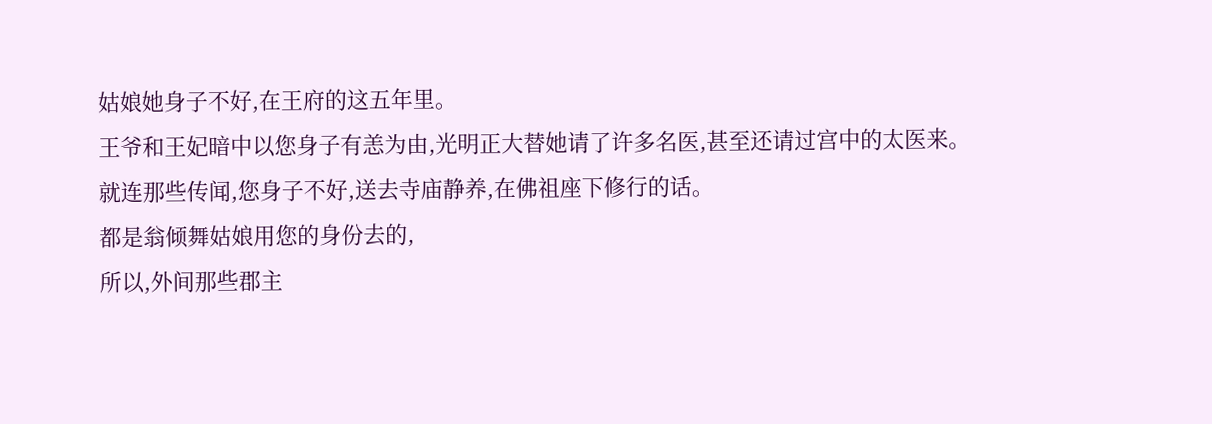姑娘她身子不好,在王府的这五年里。
王爷和王妃暗中以您身子有恙为由,光明正大替她请了许多名医,甚至还请过宫中的太医来。
就连那些传闻,您身子不好,送去寺庙静养,在佛祖座下修行的话。
都是翁倾舞姑娘用您的身份去的,
所以,外间那些郡主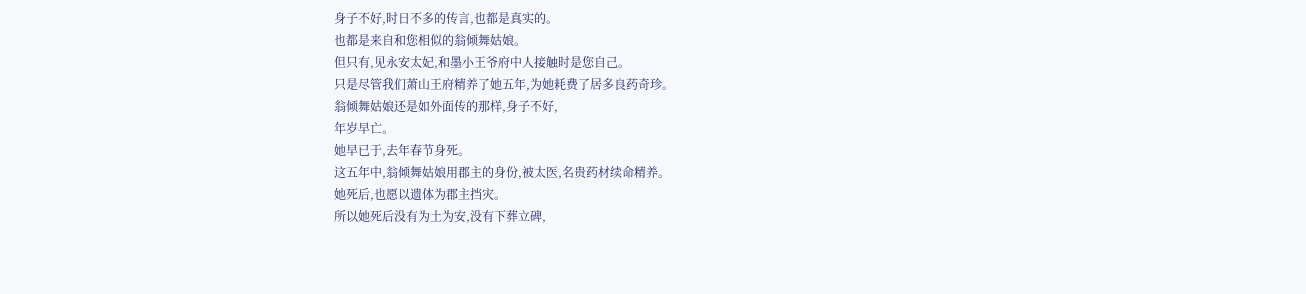身子不好,时日不多的传言,也都是真实的。
也都是来自和您相似的翁倾舞姑娘。
但只有,见永安太妃,和墨小王爷府中人接触时是您自己。
只是尽管我们萧山王府精养了她五年,为她耗费了居多良药奇珍。
翁倾舞姑娘还是如外面传的那样,身子不好,
年岁早亡。
她早已于,去年春节身死。
这五年中,翁倾舞姑娘用郡主的身份,被太医,名贵药材续命精养。
她死后,也愿以遗体为郡主挡灾。
所以她死后没有为土为安,没有下葬立碑,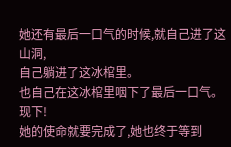她还有最后一口气的时候,就自己进了这山洞,
自己躺进了这冰棺里。
也自己在这冰棺里咽下了最后一口气。
现下!
她的使命就要完成了,她也终于等到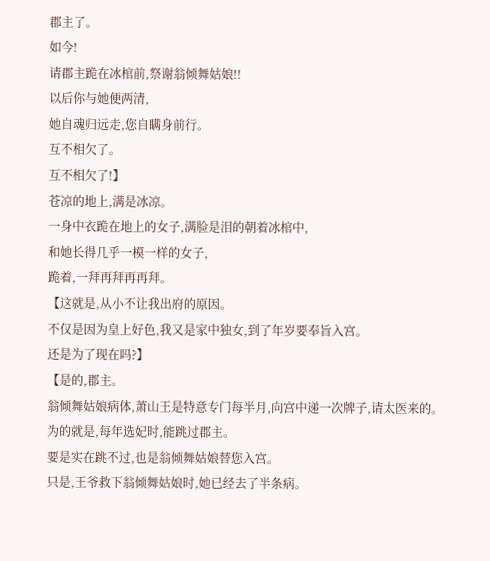郡主了。
如今!
请郡主跪在冰棺前,祭谢翁倾舞姑娘!!
以后你与她便两清,
她自魂归远走,您自瞒身前行。
互不相欠了。
互不相欠了!】
苍凉的地上,满是冰凉。
一身中衣跪在地上的女子,满脸是泪的朝着冰棺中,
和她长得几乎一模一样的女子,
跪着,一拜再拜再再拜。
【这就是,从小不让我出府的原因。
不仅是因为皇上好色,我又是家中独女,到了年岁要奉旨入宫。
还是为了现在吗?】
【是的,郡主。
翁倾舞姑娘病体,萧山王是特意专门每半月,向宫中递一次牌子,请太医来的。
为的就是,每年选妃时,能跳过郡主。
要是实在跳不过,也是翁倾舞姑娘替您入宫。
只是,王爷救下翁倾舞姑娘时,她已经去了半条病。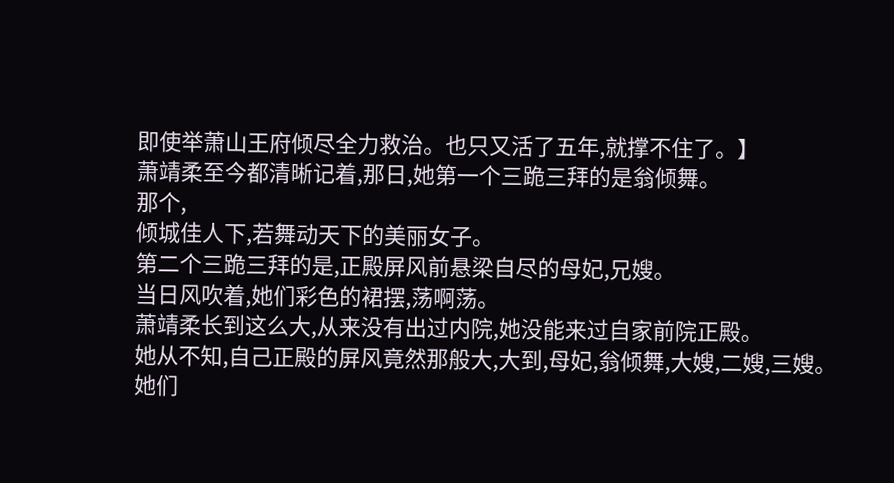即使举萧山王府倾尽全力救治。也只又活了五年,就撑不住了。】
萧靖柔至今都清晰记着,那日,她第一个三跪三拜的是翁倾舞。
那个,
倾城佳人下,若舞动天下的美丽女子。
第二个三跪三拜的是,正殿屏风前悬梁自尽的母妃,兄嫂。
当日风吹着,她们彩色的裙摆,荡啊荡。
萧靖柔长到这么大,从来没有出过内院,她没能来过自家前院正殿。
她从不知,自己正殿的屏风竟然那般大,大到,母妃,翁倾舞,大嫂,二嫂,三嫂。
她们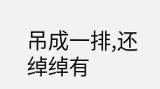吊成一排,还绰绰有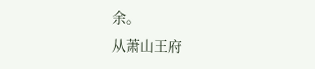余。
从萧山王府